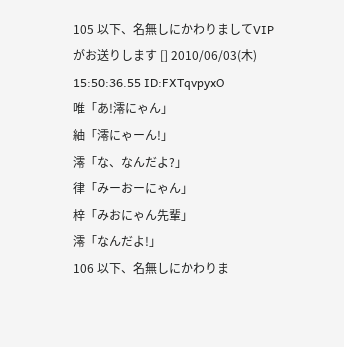105 以下、名無しにかわりましてVIPがお送りします [] 2010/06/03(木) 15:50:36.55 ID:FXTqvpyxO
唯「あ!澪にゃん」
紬「澪にゃーん!」
澪「な、なんだよ?」
律「みーおーにゃん」
梓「みおにゃん先輩」
澪「なんだよ!」
106 以下、名無しにかわりま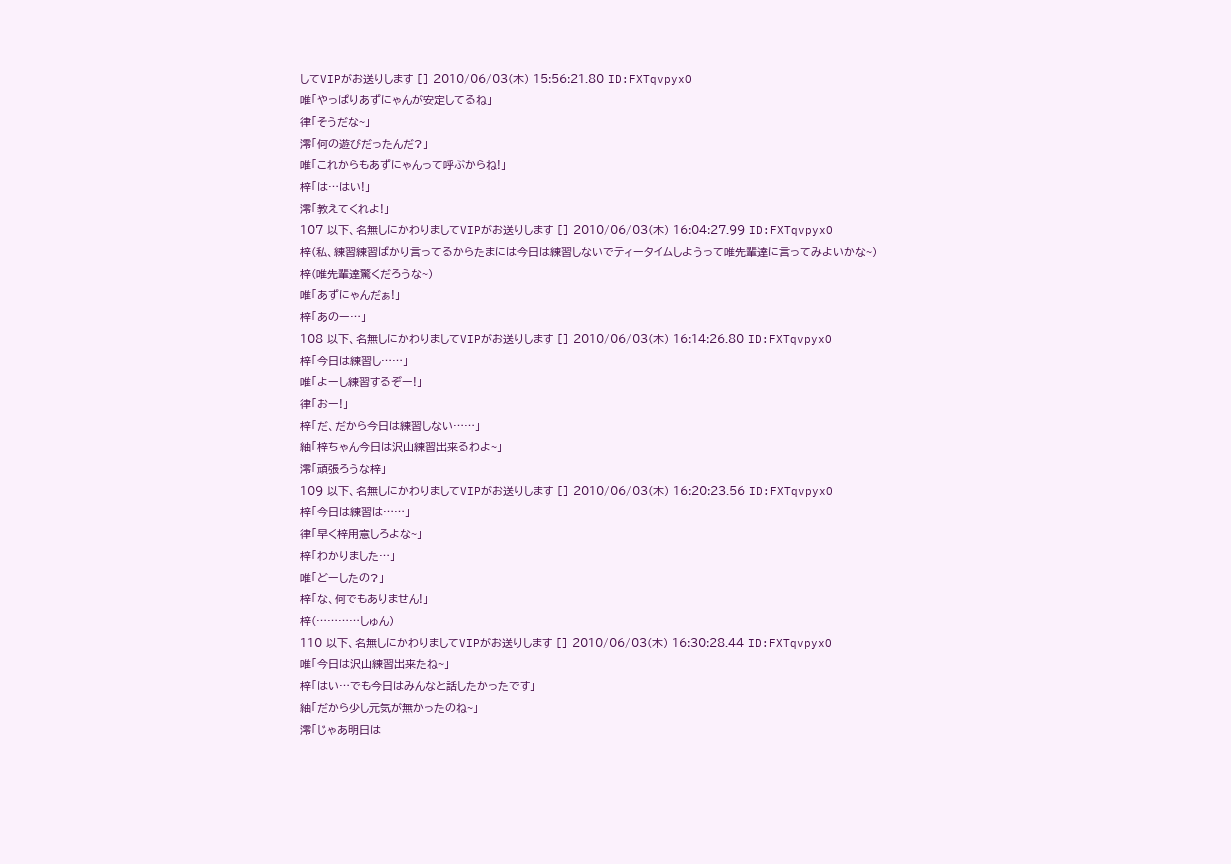してVIPがお送りします [] 2010/06/03(木) 15:56:21.80 ID:FXTqvpyxO
唯「やっぱりあずにゃんが安定してるね」
律「そうだな~」
澪「何の遊びだったんだ?」
唯「これからもあずにゃんって呼ぶからね!」
梓「は…はい!」
澪「教えてくれよ!」
107 以下、名無しにかわりましてVIPがお送りします [] 2010/06/03(木) 16:04:27.99 ID:FXTqvpyxO
梓(私、練習練習ばかり言ってるからたまには今日は練習しないでティータイムしようって唯先輩達に言ってみよいかな~)
梓(唯先輩達驚くだろうな~)
唯「あずにゃんだぁ!」
梓「あのー…」
108 以下、名無しにかわりましてVIPがお送りします [] 2010/06/03(木) 16:14:26.80 ID:FXTqvpyxO
梓「今日は練習し……」
唯「よーし練習するぞー!」
律「おー!」
梓「だ、だから今日は練習しない……」
紬「梓ちゃん今日は沢山練習出来るわよ~」
澪「頑張ろうな梓」
109 以下、名無しにかわりましてVIPがお送りします [] 2010/06/03(木) 16:20:23.56 ID:FXTqvpyxO
梓「今日は練習は……」
律「早く梓用意しろよな~」
梓「わかりました…」
唯「どーしたの?」
梓「な、何でもありません!」
梓(…………しゅん)
110 以下、名無しにかわりましてVIPがお送りします [] 2010/06/03(木) 16:30:28.44 ID:FXTqvpyxO
唯「今日は沢山練習出来たね~」
梓「はい…でも今日はみんなと話したかったです」
紬「だから少し元気が無かったのね~」
澪「じゃあ明日は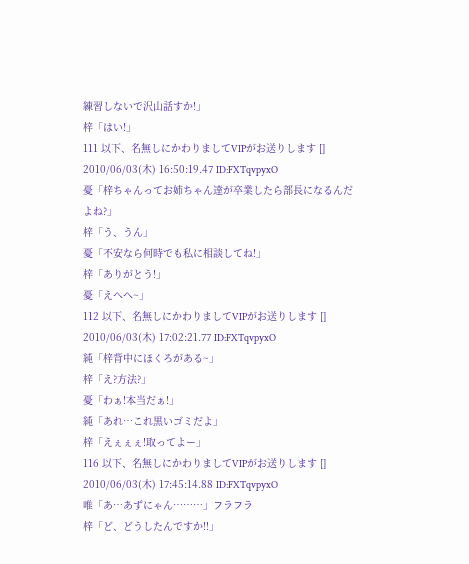練習しないで沢山話すか!」
梓「はい!」
111 以下、名無しにかわりましてVIPがお送りします [] 2010/06/03(木) 16:50:19.47 ID:FXTqvpyxO
憂「梓ちゃんってお姉ちゃん達が卒業したら部長になるんだよね?」
梓「う、うん」
憂「不安なら何時でも私に相談してね!」
梓「ありがとう!」
憂「えへへ~」
112 以下、名無しにかわりましてVIPがお送りします [] 2010/06/03(木) 17:02:21.77 ID:FXTqvpyxO
純「梓背中にほくろがある~」
梓「え?方法?」
憂「わぁ!本当だぁ!」
純「あれ…これ黒いゴミだよ」
梓「えぇぇぇ!取ってよー」
116 以下、名無しにかわりましてVIPがお送りします [] 2010/06/03(木) 17:45:14.88 ID:FXTqvpyxO
唯「あ…あずにゃん………」フラフラ
梓「ど、どうしたんですか!!」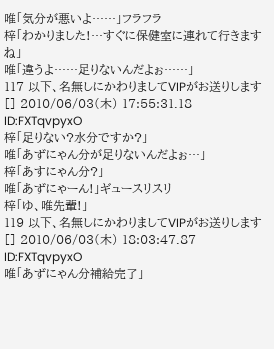唯「気分が悪いよ……」フラフラ
梓「わかりました!…すぐに保健室に連れて行きますね」
唯「違うよ……足りないんだよぉ……」
117 以下、名無しにかわりましてVIPがお送りします [] 2010/06/03(木) 17:55:31.18 ID:FXTqvpyxO
梓「足りない?水分ですか?」
唯「あずにゃん分が足りないんだよぉ…」
梓「あすにゃん分?」
唯「あずにゃーん!」ギュースリスリ
梓「ゆ、唯先輩!」
119 以下、名無しにかわりましてVIPがお送りします [] 2010/06/03(木) 18:03:47.87 ID:FXTqvpyxO
唯「あずにゃん分補給完了」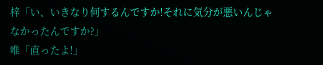梓「い、いきなり何するんですか!それに気分が悪いんじゃなかったんですか?」
唯「直ったよ!」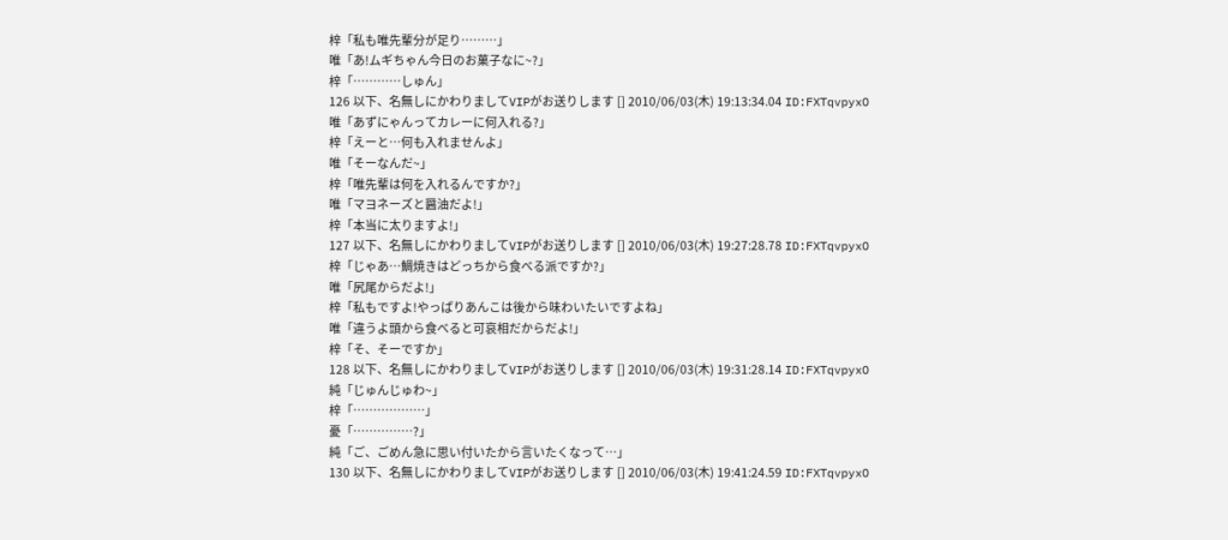梓「私も唯先輩分が足り………」
唯「あ!ムギちゃん今日のお菓子なに~?」
梓「…………しゅん」
126 以下、名無しにかわりましてVIPがお送りします [] 2010/06/03(木) 19:13:34.04 ID:FXTqvpyxO
唯「あずにゃんってカレーに何入れる?」
梓「えーと…何も入れませんよ」
唯「そーなんだ~」
梓「唯先輩は何を入れるんですか?」
唯「マヨネーズと醤油だよ!」
梓「本当に太りますよ!」
127 以下、名無しにかわりましてVIPがお送りします [] 2010/06/03(木) 19:27:28.78 ID:FXTqvpyxO
梓「じゃあ…鯛焼きはどっちから食べる派ですか?」
唯「尻尾からだよ!」
梓「私もですよ!やっぱりあんこは後から味わいたいですよね」
唯「違うよ頭から食べると可哀相だからだよ!」
梓「そ、そーですか」
128 以下、名無しにかわりましてVIPがお送りします [] 2010/06/03(木) 19:31:28.14 ID:FXTqvpyxO
純「じゅんじゅわ~」
梓「………………」
憂「……………?」
純「ご、ごめん急に思い付いたから言いたくなって…」
130 以下、名無しにかわりましてVIPがお送りします [] 2010/06/03(木) 19:41:24.59 ID:FXTqvpyxO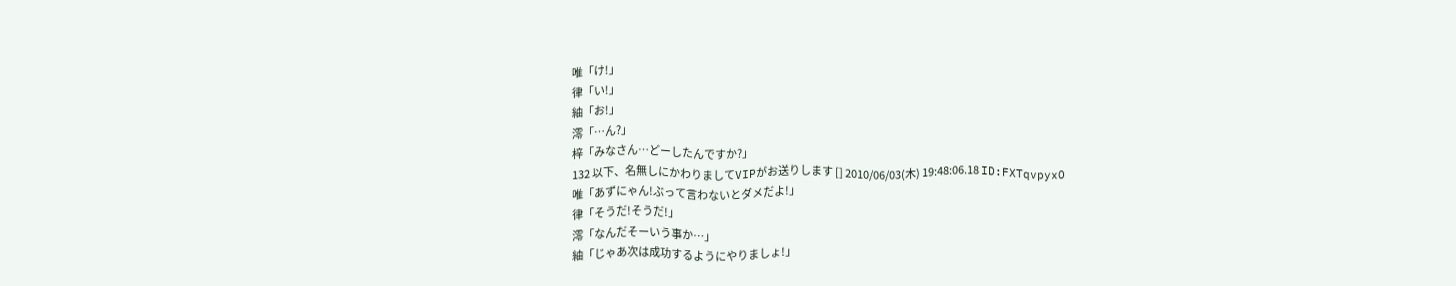唯「け!」
律「い!」
紬「お!」
澪「…ん?」
梓「みなさん…どーしたんですか?」
132 以下、名無しにかわりましてVIPがお送りします [] 2010/06/03(木) 19:48:06.18 ID:FXTqvpyxO
唯「あずにゃん!ぶって言わないとダメだよ!」
律「そうだ!そうだ!」
澪「なんだそーいう事か…」
紬「じゃあ次は成功するようにやりましょ!」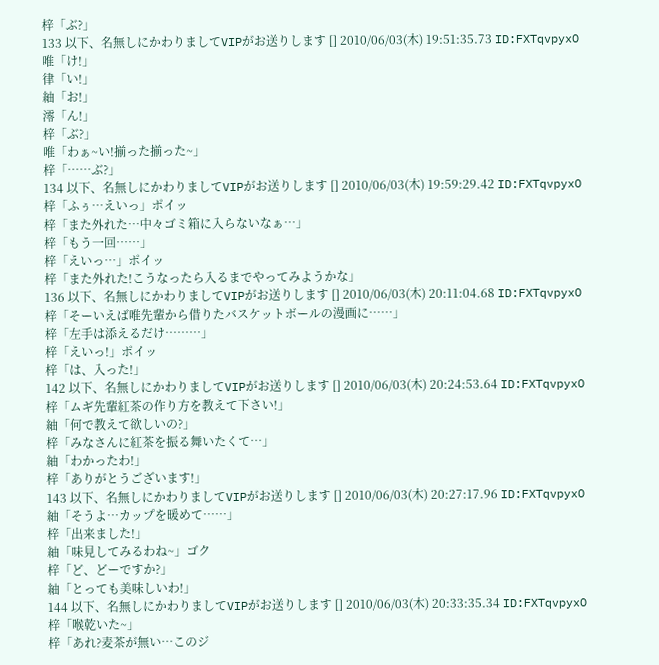梓「ぶ?」
133 以下、名無しにかわりましてVIPがお送りします [] 2010/06/03(木) 19:51:35.73 ID:FXTqvpyxO
唯「け!」
律「い!」
紬「お!」
澪「ん!」
梓「ぶ?」
唯「わぁ~い!揃った揃った~」
梓「……ぶ?」
134 以下、名無しにかわりましてVIPがお送りします [] 2010/06/03(木) 19:59:29.42 ID:FXTqvpyxO
梓「ふぅ…えいっ」ポイッ
梓「また外れた…中々ゴミ箱に入らないなぁ…」
梓「もう一回……」
梓「えいっ…」ポイッ
梓「また外れた!こうなったら入るまでやってみようかな」
136 以下、名無しにかわりましてVIPがお送りします [] 2010/06/03(木) 20:11:04.68 ID:FXTqvpyxO
梓「そーいえば唯先輩から借りたバスケットボールの漫画に……」
梓「左手は添えるだけ………」
梓「えいっ!」ポイッ
梓「は、入った!」
142 以下、名無しにかわりましてVIPがお送りします [] 2010/06/03(木) 20:24:53.64 ID:FXTqvpyxO
梓「ムギ先輩紅茶の作り方を教えて下さい!」
紬「何で教えて欲しいの?」
梓「みなさんに紅茶を振る舞いたくて…」
紬「わかったわ!」
梓「ありがとうございます!」
143 以下、名無しにかわりましてVIPがお送りします [] 2010/06/03(木) 20:27:17.96 ID:FXTqvpyxO
紬「そうよ…カップを暖めて……」
梓「出来ました!」
紬「味見してみるわね~」ゴク
梓「ど、どーですか?」
紬「とっても美味しいわ!」
144 以下、名無しにかわりましてVIPがお送りします [] 2010/06/03(木) 20:33:35.34 ID:FXTqvpyxO
梓「喉乾いた~」
梓「あれ?麦茶が無い…このジ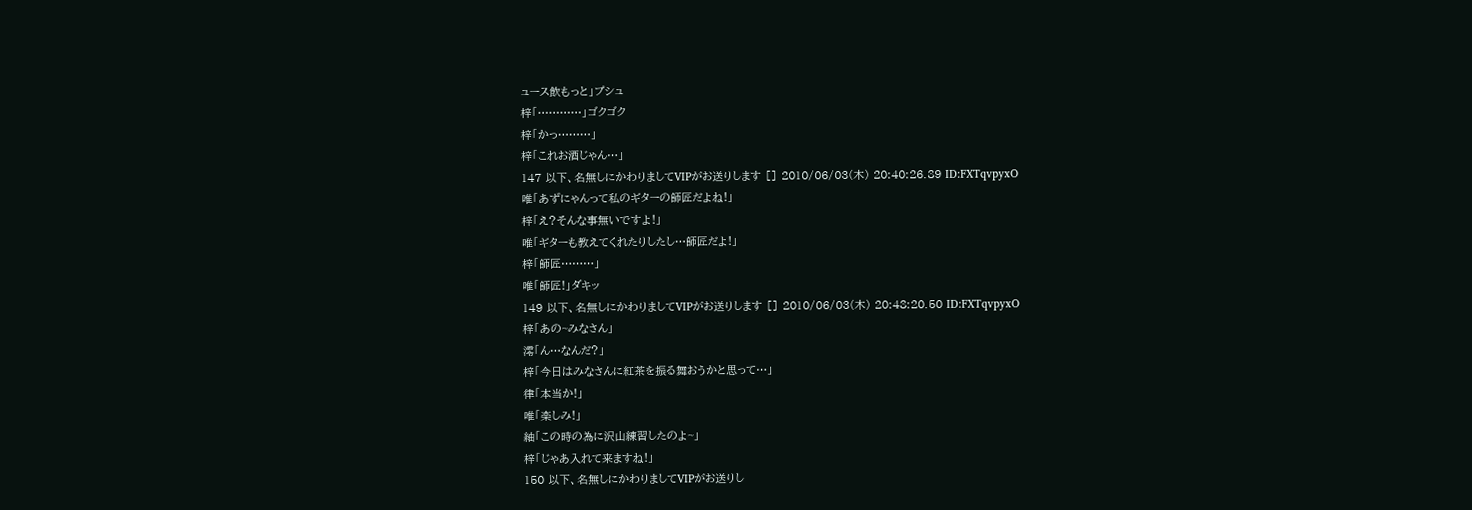ュース飲もっと」プシュ
梓「…………」ゴクゴク
梓「かっ………」
梓「これお酒じゃん…」
147 以下、名無しにかわりましてVIPがお送りします [] 2010/06/03(木) 20:40:26.89 ID:FXTqvpyxO
唯「あずにゃんって私のギターの師匠だよね!」
梓「え?そんな事無いですよ!」
唯「ギターも教えてくれたりしたし…師匠だよ!」
梓「師匠………」
唯「師匠!」ダキッ
149 以下、名無しにかわりましてVIPがお送りします [] 2010/06/03(木) 20:48:20.50 ID:FXTqvpyxO
梓「あの~みなさん」
澪「ん…なんだ?」
梓「今日はみなさんに紅茶を振る舞おうかと思って…」
律「本当か!」
唯「楽しみ!」
紬「この時の為に沢山練習したのよ~」
梓「じゃあ入れて来ますね!」
150 以下、名無しにかわりましてVIPがお送りし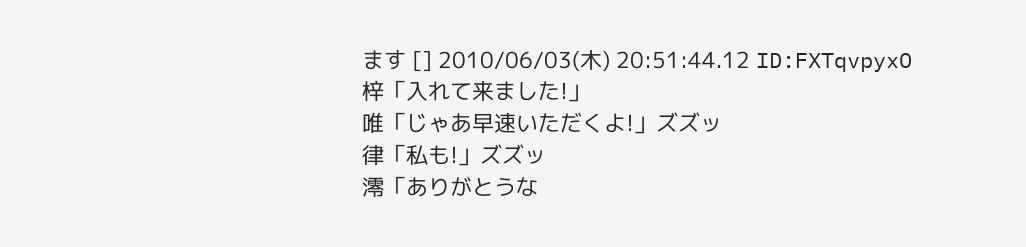ます [] 2010/06/03(木) 20:51:44.12 ID:FXTqvpyxO
梓「入れて来ました!」
唯「じゃあ早速いただくよ!」ズズッ
律「私も!」ズズッ
澪「ありがとうな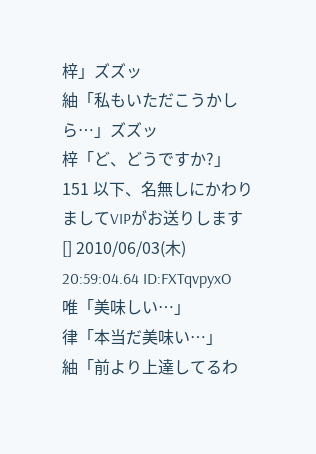梓」ズズッ
紬「私もいただこうかしら…」ズズッ
梓「ど、どうですか?」
151 以下、名無しにかわりましてVIPがお送りします [] 2010/06/03(木) 20:59:04.64 ID:FXTqvpyxO
唯「美味しい…」
律「本当だ美味い…」
紬「前より上達してるわ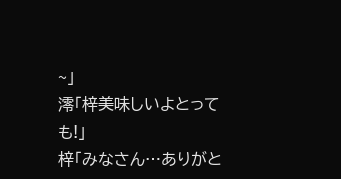~」
澪「梓美味しいよとっても!」
梓「みなさん…ありがと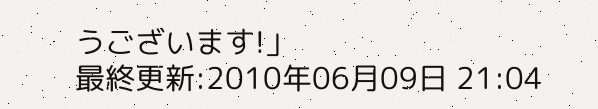うございます!」
最終更新:2010年06月09日 21:04